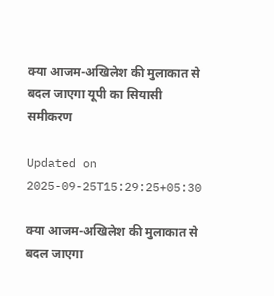क्या आजम-अखिलेश की मुलाकात से बदल जाएगा यूपी का सियासी समीकरण

Updated on 2025-09-25T15:29:25+05:30

क्या आजम-अखिलेश की मुलाकात से बदल जाएगा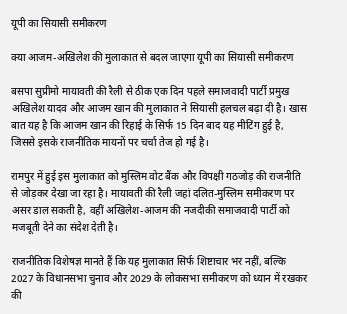यूपी का सियासी समीकरण

क्या आजम-अखिलेश की मुलाकात से बदल जाएगा यूपी का सियासी समीकरण

बसपा सुप्रीमो मायावती की रैली से ठीक एक दिन पहले समाजवादी पार्टी प्रमुख अखिलेश यादव और आजम खान की मुलाकात ने सियासी हलचल बढ़ा दी है। खास बात यह है कि आजम खान की रिहाई के सिर्फ 15 दिन बाद यह मीटिंग हुई है, जिससे इसके राजनीतिक मायनों पर चर्चा तेज हो गई है।

रामपुर में हुई इस मुलाकात को मुस्लिम वोट बैंक और विपक्षी गठजोड़ की राजनीति से जोड़कर देखा जा रहा है। मायावती की रैली जहां दलित-मुस्लिम समीकरण पर असर डाल सकती है, वहीं अखिलेश-आजम की नजदीकी समाजवादी पार्टी को मजबूती देने का संदेश देती है।

राजनीतिक विशेषज्ञ मानते हैं कि यह मुलाकात सिर्फ शिष्टाचार भर नहीं, बल्कि 2027 के विधानसभा चुनाव और 2029 के लोकसभा समीकरण को ध्यान में रखकर की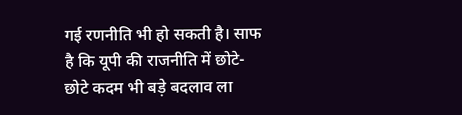गई रणनीति भी हो सकती है। साफ है कि यूपी की राजनीति में छोटे-छोटे कदम भी बड़े बदलाव ला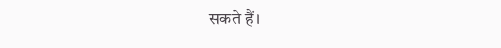सकते हैं।